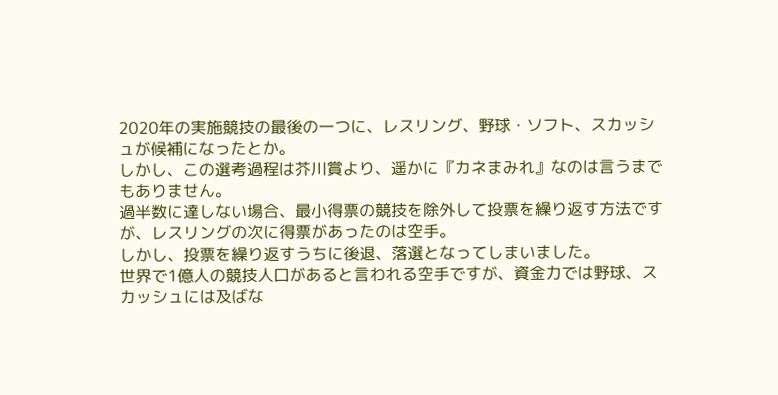2020年の実施競技の最後の一つに、レスリング、野球・ソフト、スカッシュが候補になったとか。
しかし、この選考過程は芥川賞より、遥かに『カネまみれ』なのは言うまでもありません。
過半数に達しない場合、最小得票の競技を除外して投票を繰り返す方法ですが、レスリングの次に得票があったのは空手。
しかし、投票を繰り返すうちに後退、落選となってしまいました。
世界で1億人の競技人口があると言われる空手ですが、資金力では野球、スカッシュには及ばな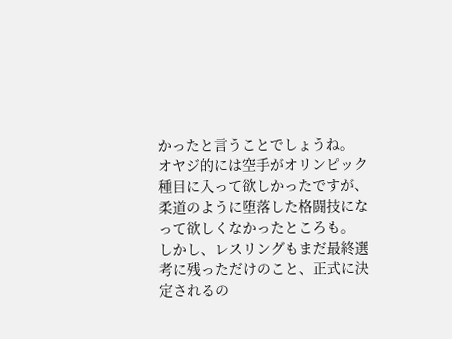かったと言うことでしょうね。
オヤジ的には空手がオリンピック種目に入って欲しかったですが、柔道のように堕落した格闘技になって欲しくなかったところも。
しかし、レスリングもまだ最終選考に残っただけのこと、正式に決定されるの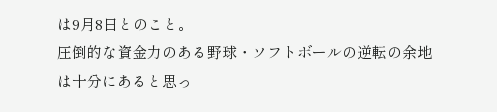は9月8日とのこと。
圧倒的な資金力のある野球・ソフトボールの逆転の余地は十分にあると思っ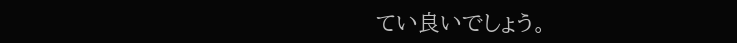てい良いでしょう。